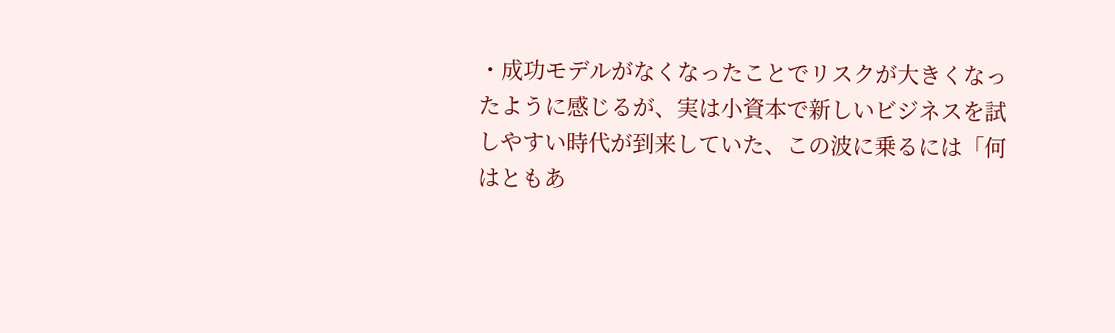・成功モデルがなくなったことでリスクが大きくなったように感じるが、実は小資本で新しいビジネスを試しやすい時代が到来していた、この波に乗るには「何はともあ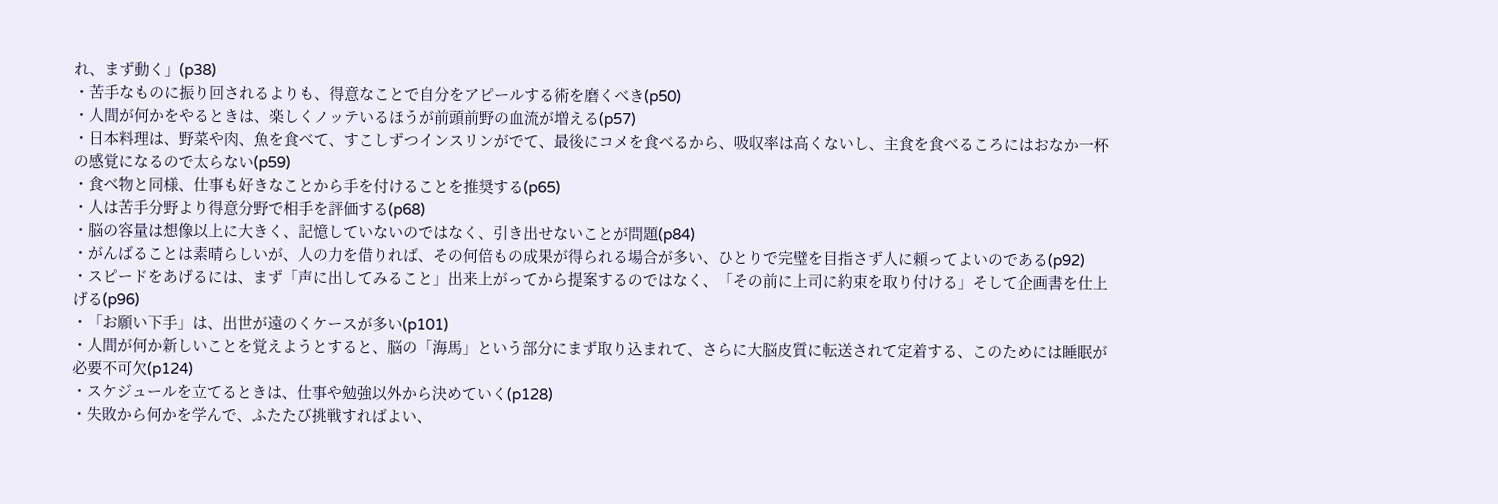れ、まず動く」(p38)
・苦手なものに振り回されるよりも、得意なことで自分をアピールする術を磨くべき(p50)
・人間が何かをやるときは、楽しくノッテいるほうが前頭前野の血流が増える(p57)
・日本料理は、野菜や肉、魚を食べて、すこしずつインスリンがでて、最後にコメを食べるから、吸収率は高くないし、主食を食べるころにはおなか一杯の感覚になるので太らない(p59)
・食べ物と同様、仕事も好きなことから手を付けることを推奨する(p65)
・人は苦手分野より得意分野で相手を評価する(p68)
・脳の容量は想像以上に大きく、記憶していないのではなく、引き出せないことが問題(p84)
・がんばることは素晴らしいが、人の力を借りれば、その何倍もの成果が得られる場合が多い、ひとりで完璧を目指さず人に頼ってよいのである(p92)
・スピードをあげるには、まず「声に出してみること」出来上がってから提案するのではなく、「その前に上司に約束を取り付ける」そして企画書を仕上げる(p96)
・「お願い下手」は、出世が遠のくケースが多い(p101)
・人間が何か新しいことを覚えようとすると、脳の「海馬」という部分にまず取り込まれて、さらに大脳皮質に転送されて定着する、このためには睡眠が必要不可欠(p124)
・スケジュールを立てるときは、仕事や勉強以外から決めていく(p128)
・失敗から何かを学んで、ふたたび挑戦すればよい、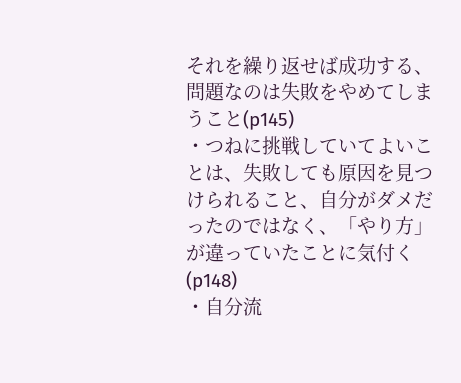それを繰り返せば成功する、問題なのは失敗をやめてしまうこと(p145)
・つねに挑戦していてよいことは、失敗しても原因を見つけられること、自分がダメだったのではなく、「やり方」が違っていたことに気付く(p148)
・自分流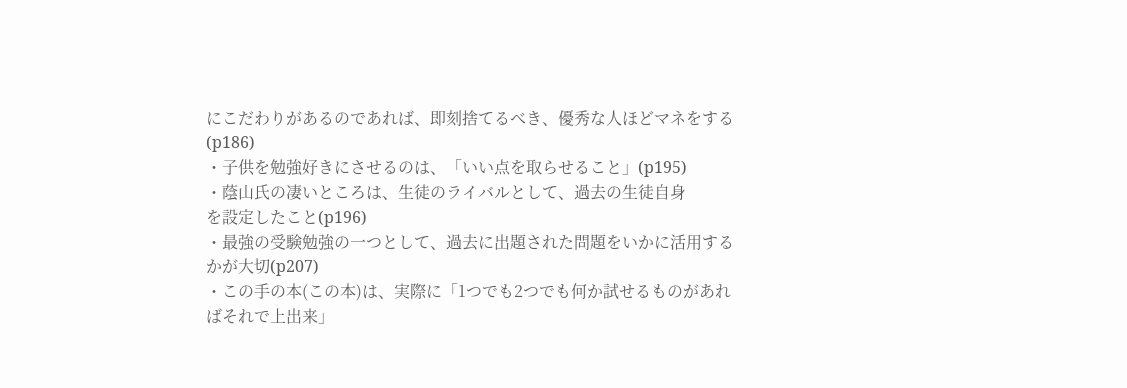にこだわりがあるのであれば、即刻捨てるべき、優秀な人ほどマネをする(p186)
・子供を勉強好きにさせるのは、「いい点を取らせること」(p195)
・蔭山氏の凄いところは、生徒のライバルとして、過去の生徒自身
を設定したこと(p196)
・最強の受験勉強の一つとして、過去に出題された問題をいかに活用するかが大切(p207)
・この手の本(この本)は、実際に「1つでも2つでも何か試せるものがあればそれで上出来」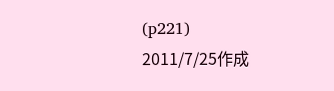(p221)
2011/7/25作成